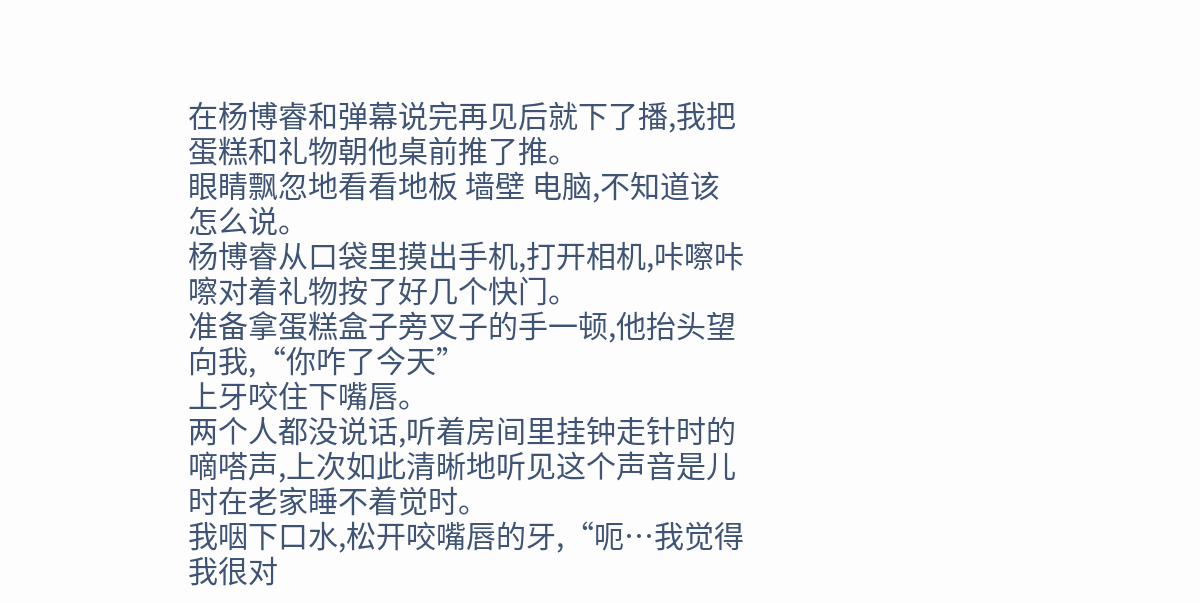在杨博睿和弹幕说完再见后就下了播,我把蛋糕和礼物朝他桌前推了推。
眼睛飘忽地看看地板 墙壁 电脑,不知道该怎么说。
杨博睿从口袋里摸出手机,打开相机,咔嚓咔嚓对着礼物按了好几个快门。
准备拿蛋糕盒子旁叉子的手一顿,他抬头望向我,“你咋了今天”
上牙咬住下嘴唇。
两个人都没说话,听着房间里挂钟走针时的嘀嗒声,上次如此清晰地听见这个声音是儿时在老家睡不着觉时。
我咽下口水,松开咬嘴唇的牙,“呃…我觉得我很对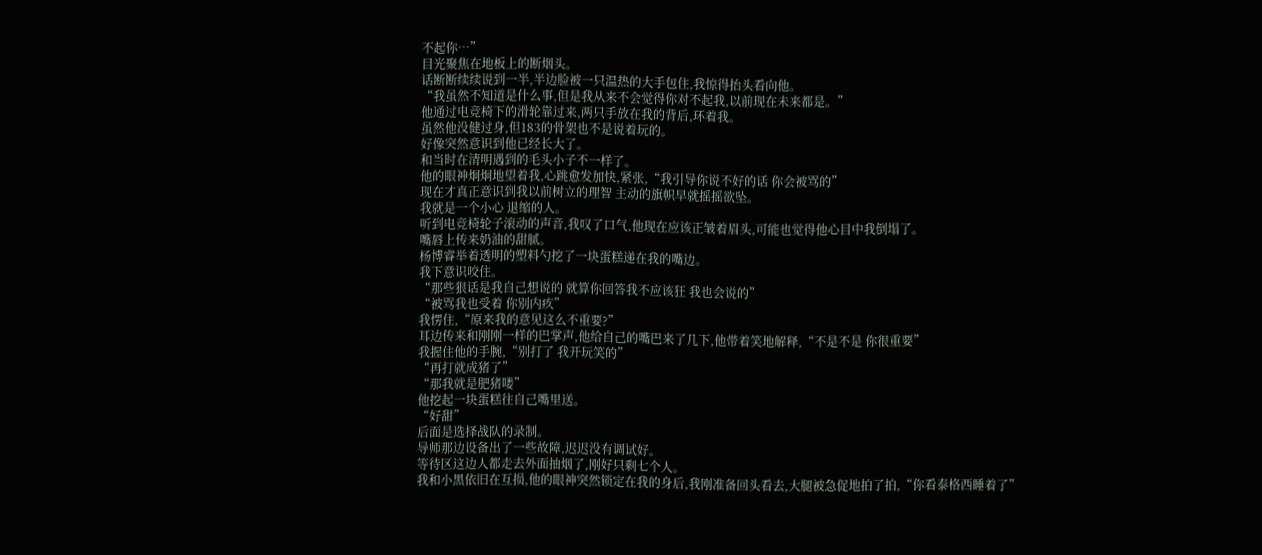不起你…”
目光聚焦在地板上的断烟头。
话断断续续说到一半,半边脸被一只温热的大手包住,我惊得抬头看向他。
“我虽然不知道是什么事,但是我从来不会觉得你对不起我,以前现在未来都是。”
他通过电竞椅下的滑轮靠过来,两只手放在我的背后,环着我。
虽然他没健过身,但183的骨架也不是说着玩的。
好像突然意识到他已经长大了。
和当时在清明遇到的毛头小子不一样了。
他的眼神炯炯地望着我,心跳愈发加快,紧张,“我引导你说不好的话 你会被骂的”
现在才真正意识到我以前树立的理智 主动的旗帜早就摇摇欲坠。
我就是一个小心 退缩的人。
听到电竞椅轮子滚动的声音,我叹了口气,他现在应该正皱着眉头,可能也觉得他心目中我倒塌了。
嘴唇上传来奶油的甜腻。
杨博睿举着透明的塑料勺挖了一块蛋糕递在我的嘴边。
我下意识咬住。
“那些狠话是我自己想说的 就算你回答我不应该狂 我也会说的”
“被骂我也受着 你别内疚”
我愣住,“原来我的意见这么不重要?”
耳边传来和刚刚一样的巴掌声,他给自己的嘴巴来了几下,他带着笑地解释,“不是不是 你很重要”
我握住他的手腕,“别打了 我开玩笑的”
“再打就成猪了”
“那我就是肥猪喽”
他挖起一块蛋糕往自己嘴里送。
“好甜”
后面是选择战队的录制。
导师那边设备出了一些故障,迟迟没有调试好。
等待区这边人都走去外面抽烟了,刚好只剩七个人。
我和小黑依旧在互损,他的眼神突然锁定在我的身后,我刚准备回头看去,大腿被急促地拍了拍,“你看泰格西睡着了”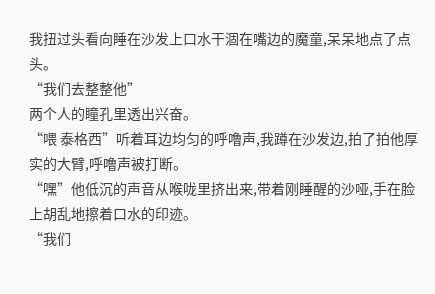我扭过头看向睡在沙发上口水干涸在嘴边的魔童,呆呆地点了点头。
“我们去整整他”
两个人的瞳孔里透出兴奋。
“喂 泰格西”听着耳边均匀的呼噜声,我蹲在沙发边,拍了拍他厚实的大臂,呼噜声被打断。
“嘿”他低沉的声音从喉咙里挤出来,带着刚睡醒的沙哑,手在脸上胡乱地擦着口水的印迹。
“我们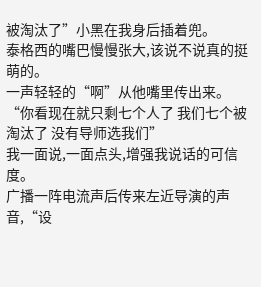被淘汰了”小黑在我身后插着兜。
泰格西的嘴巴慢慢张大,该说不说真的挺萌的。
一声轻轻的“啊”从他嘴里传出来。
“你看现在就只剩七个人了 我们七个被淘汰了 没有导师选我们”
我一面说,一面点头,增强我说话的可信度。
广播一阵电流声后传来左近导演的声音,“设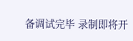备调试完毕 录制即将开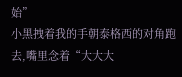始”
小黑拽着我的手朝泰格西的对角跑去,嘴里念着“大大大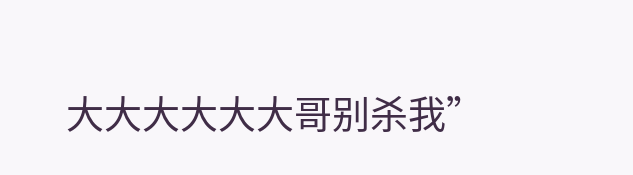大大大大大大哥别杀我”